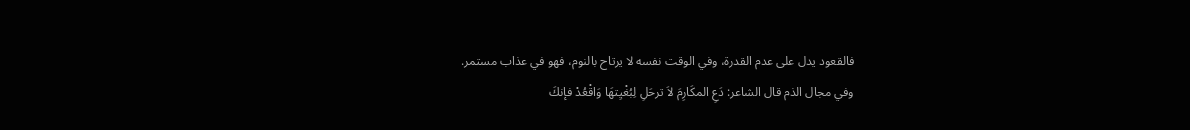فالقعود يدل على عدم القدرة، وفي الوقت نفسه لا يرتاح بالنوم، فهو في عذاب مستمر.
وفي مجال الذم قال الشاعر: دَعِ المكَارِمَ لاَ ترحَلِ لِبُغْيِتهَا وَاقْعُدْ فإنكَ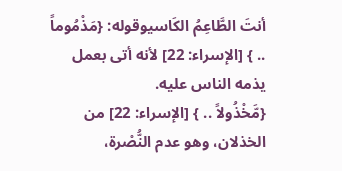أنتَ الطَّاعِمُ الكَاسيوقوله: {مَذْمُوماً .. } [الإسراء: 22] لأنه أتى بعمل يذمه الناس عليه.
{مَّخْذُولاً .. } [الإسراء: 22] من الخذلان، وهو عدم النُّصْرة،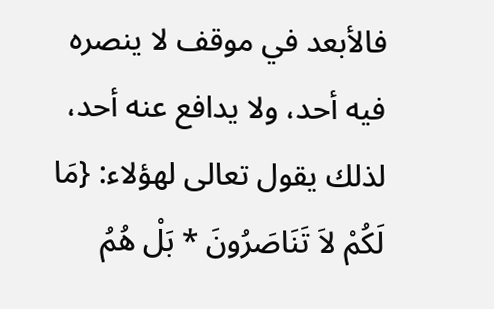فالأبعد في موقف لا ينصره فيه أحد، ولا يدافع عنه أحد، لذلك يقول تعالى لهؤلاء: {مَا لَكُمْ لاَ تَنَاصَرُونَ * بَلْ هُمُ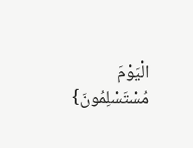الْيَوْمَ مُسْتَسْلِمُونَ}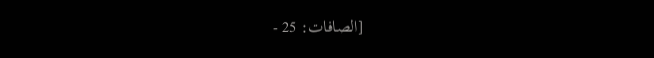[الصافات: 25 -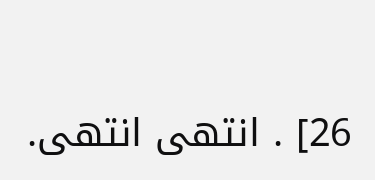26] . انتهى انتهى.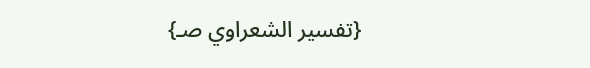{تفسير الشعراوي صـ}